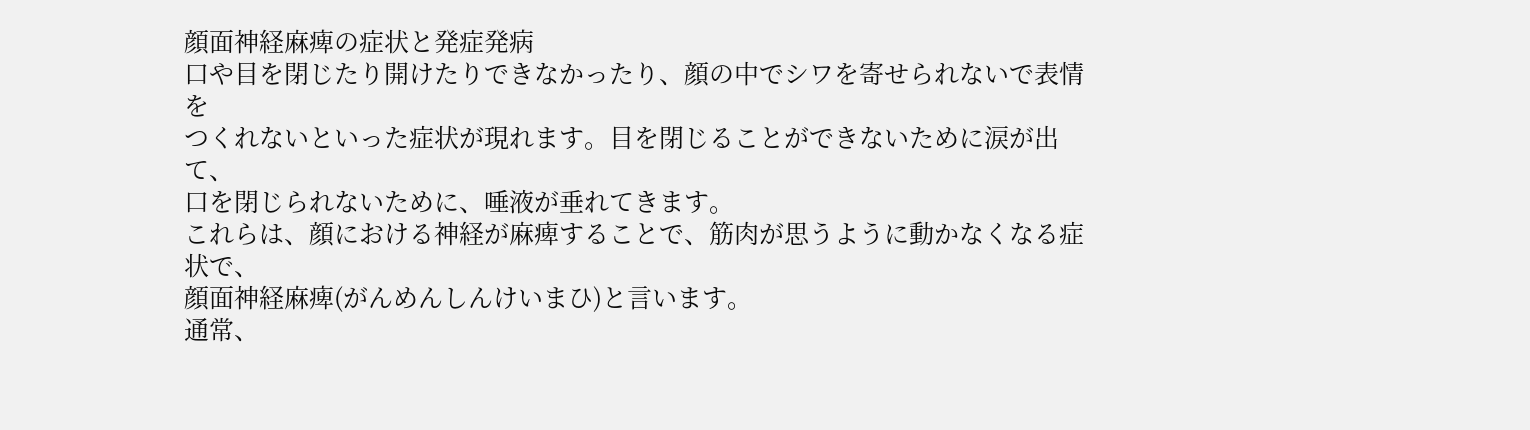顔面神経麻痺の症状と発症発病
口や目を閉じたり開けたりできなかったり、顔の中でシワを寄せられないで表情を
つくれないといった症状が現れます。目を閉じることができないために涙が出て、
口を閉じられないために、唾液が垂れてきます。
これらは、顔における神経が麻痺することで、筋肉が思うように動かなくなる症状で、
顔面神経麻痺(がんめんしんけいまひ)と言います。
通常、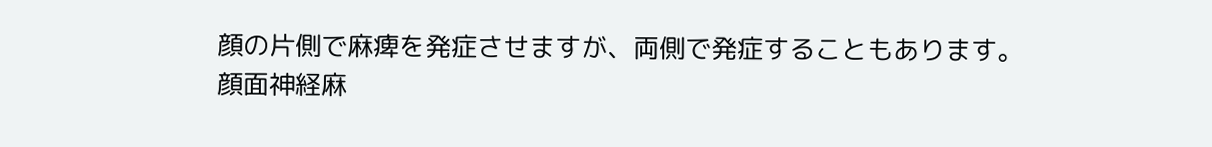顔の片側で麻痺を発症させますが、両側で発症することもあります。
顔面神経麻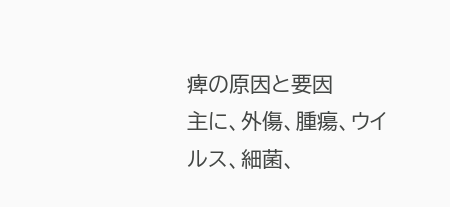痺の原因と要因
主に、外傷、腫瘍、ウイルス、細菌、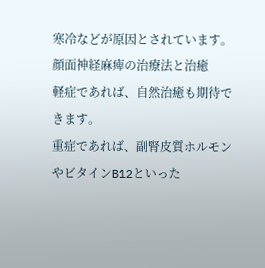寒冷などが原因とされています。
顔面神経麻痺の治療法と治癒
軽症であれば、自然治癒も期待できます。
重症であれば、副腎皮質ホルモンやビタインB12といった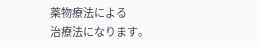薬物療法による
治療法になります。